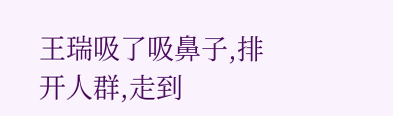王瑞吸了吸鼻子,排开人群,走到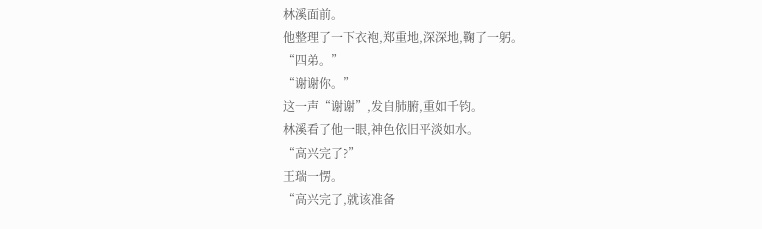林溪面前。
他整理了一下衣袍,郑重地,深深地,鞠了一躬。
“四弟。”
“谢谢你。”
这一声“谢谢”,发自肺腑,重如千钧。
林溪看了他一眼,神色依旧平淡如水。
“高兴完了?”
王瑞一愣。
“高兴完了,就该准备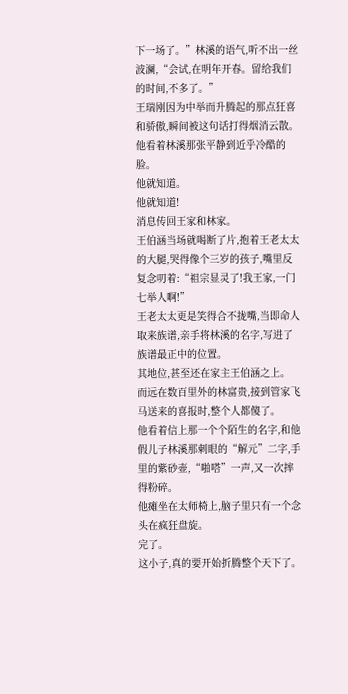下一场了。”林溪的语气,听不出一丝波澜,“会试,在明年开春。留给我们的时间,不多了。”
王瑞刚因为中举而升腾起的那点狂喜和骄傲,瞬间被这句话打得烟消云散。
他看着林溪那张平静到近乎冷酷的脸。
他就知道。
他就知道!
消息传回王家和林家。
王伯涵当场就喝断了片,抱着王老太太的大腿,哭得像个三岁的孩子,嘴里反复念叨着:“祖宗显灵了!我王家,一门七举人啊!”
王老太太更是笑得合不拢嘴,当即命人取来族谱,亲手将林溪的名字,写进了族谱最正中的位置。
其地位,甚至还在家主王伯涵之上。
而远在数百里外的林富贵,接到管家飞马送来的喜报时,整个人都傻了。
他看着信上那一个个陌生的名字,和他假儿子林溪那刺眼的“解元”二字,手里的紫砂壶,“啪嗒”一声,又一次摔得粉碎。
他瘫坐在太师椅上,脑子里只有一个念头在疯狂盘旋。
完了。
这小子,真的要开始折腾整个天下了。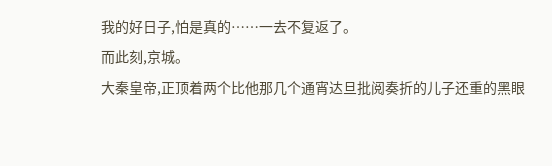我的好日子,怕是真的……一去不复返了。
而此刻,京城。
大秦皇帝,正顶着两个比他那几个通宵达旦批阅奏折的儿子还重的黑眼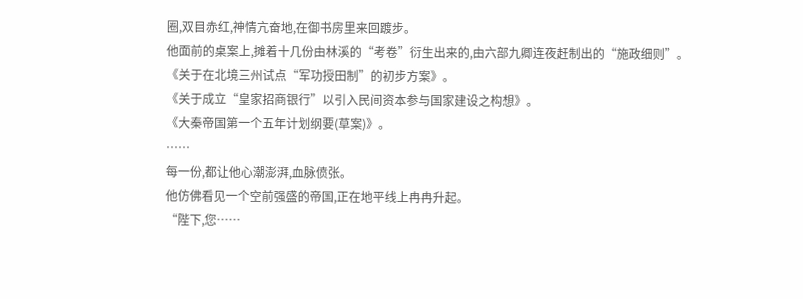圈,双目赤红,神情亢奋地,在御书房里来回踱步。
他面前的桌案上,摊着十几份由林溪的“考卷”衍生出来的,由六部九卿连夜赶制出的“施政细则”。
《关于在北境三州试点“军功授田制”的初步方案》。
《关于成立“皇家招商银行”以引入民间资本参与国家建设之构想》。
《大秦帝国第一个五年计划纲要(草案)》。
……
每一份,都让他心潮澎湃,血脉偾张。
他仿佛看见一个空前强盛的帝国,正在地平线上冉冉升起。
“陛下,您……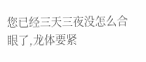您已经三天三夜没怎么合眼了,龙体要紧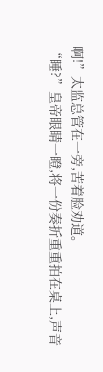啊!”太监总管在一旁,苦着脸劝道。
“睡?”皇帝眼睛一瞪,将一份奏折重重拍在桌上,声音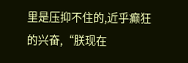里是压抑不住的,近乎癫狂的兴奋,“朕现在